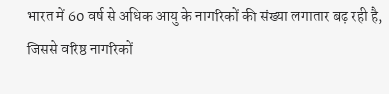भारत में 60 वर्ष से अधिक आयु के नागरिकों की संख्या लगातार बढ़ रही है, जिससे वरिष्ठ नागरिकों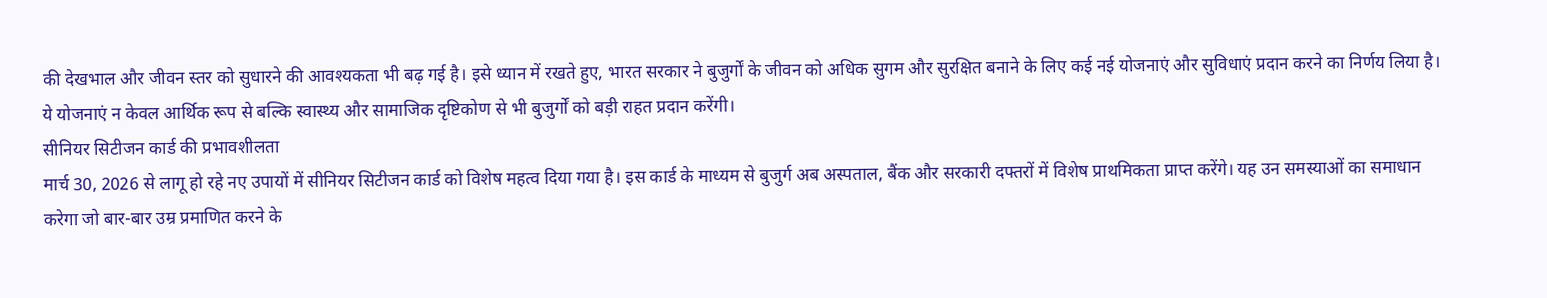की देखभाल और जीवन स्तर को सुधारने की आवश्यकता भी बढ़ गई है। इसे ध्यान में रखते हुए, भारत सरकार ने बुजुर्गों के जीवन को अधिक सुगम और सुरक्षित बनाने के लिए कई नई योजनाएं और सुविधाएं प्रदान करने का निर्णय लिया है। ये योजनाएं न केवल आर्थिक रूप से बल्कि स्वास्थ्य और सामाजिक दृष्टिकोण से भी बुजुर्गों को बड़ी राहत प्रदान करेंगी।
सीनियर सिटीजन कार्ड की प्रभावशीलता
मार्च 30, 2026 से लागू हो रहे नए उपायों में सीनियर सिटीजन कार्ड को विशेष महत्व दिया गया है। इस कार्ड के माध्यम से बुजुर्ग अब अस्पताल, बैंक और सरकारी दफ्तरों में विशेष प्राथमिकता प्राप्त करेंगे। यह उन समस्याओं का समाधान करेगा जो बार-बार उम्र प्रमाणित करने के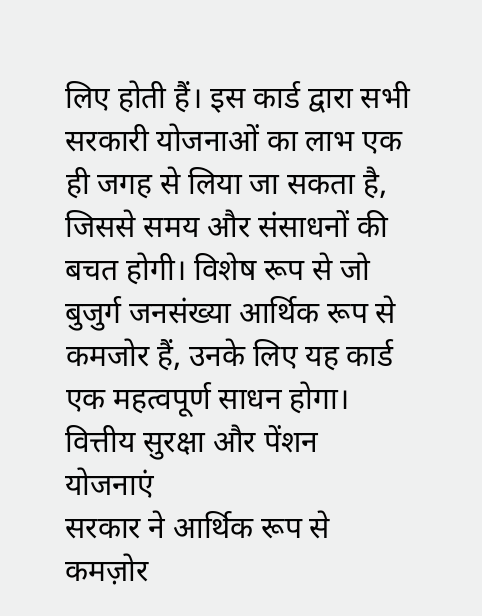लिए होती हैं। इस कार्ड द्वारा सभी सरकारी योजनाओं का लाभ एक ही जगह से लिया जा सकता है, जिससे समय और संसाधनों की बचत होगी। विशेष रूप से जो बुजुर्ग जनसंख्या आर्थिक रूप से कमजोर हैं, उनके लिए यह कार्ड एक महत्वपूर्ण साधन होगा।
वित्तीय सुरक्षा और पेंशन योजनाएं
सरकार ने आर्थिक रूप से कमज़ोर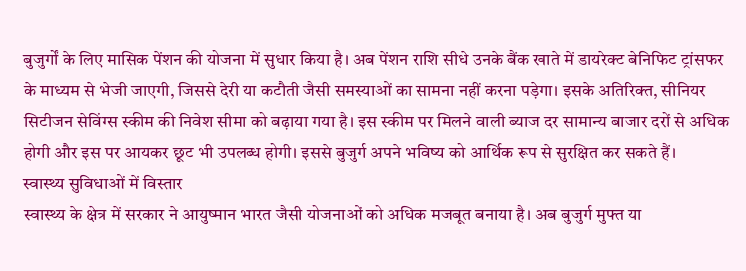बुजुर्गों के लिए मासिक पेंशन की योजना में सुधार किया है। अब पेंशन राशि सीधे उनके बैंक खाते में डायरेक्ट बेनिफिट ट्रांसफर के माध्यम से भेजी जाएगी, जिससे देरी या कटौती जैसी समस्याओं का सामना नहीं करना पड़ेगा। इसके अतिरिक्त, सीनियर सिटीजन सेविंग्स स्कीम की निवेश सीमा को बढ़ाया गया है। इस स्कीम पर मिलने वाली ब्याज दर सामान्य बाजार दरों से अधिक होगी और इस पर आयकर छूट भी उपलब्ध होगी। इससे बुजुर्ग अपने भविष्य को आर्थिक रूप से सुरक्षित कर सकते हैं।
स्वास्थ्य सुविधाओं में विस्तार
स्वास्थ्य के क्षेत्र में सरकार ने आयुष्मान भारत जैसी योजनाओं को अधिक मजबूत बनाया है। अब बुजुर्ग मुफ्त या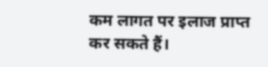कम लागत पर इलाज प्राप्त कर सकते हैं।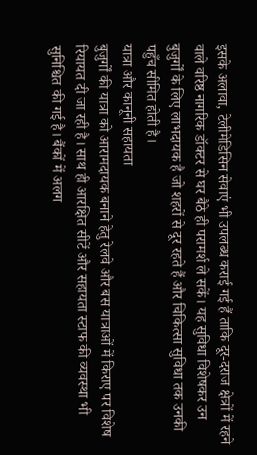इसके अलावा, टेलीमेडिसिन सेवाएं भी उपलब्ध कराई गई हैं ताकि दूर-दराज क्षेत्रों में रहने वाले वरिष्ठ नागरिक डॉक्टर से घर बैठे ही परामर्श ले सकें। यह सुविधा विशेषकर उन बुजुर्गों के लिए लाभदायक है जो शहरों से दूर रहते हैं और चिकित्सा सुविधा तक उनकी पहुँच सीमित होती है।
यात्रा और कानूनी सहायता
बुजुर्गों की यात्रा को आरामदायक बनाने हेतु रेलवे और बस यात्राओं में किराए पर विशेष रियायत दी जा रही है। साथ ही आरक्षित सीटें और सहायता स्टाफ की व्यवस्था भी सुनिश्चित की गई है। बैंकों में अलग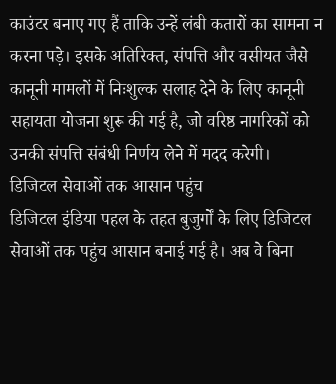काउंटर बनाए गए हैं ताकि उन्हें लंबी कतारों का सामना न करना पड़े। इसके अतिरिक्त, संपत्ति और वसीयत जैसे कानूनी मामलों में निःशुल्क सलाह देने के लिए कानूनी सहायता योजना शुरू की गई है, जो वरिष्ठ नागरिकों को उनकी संपत्ति संबंधी निर्णय लेने में मदद करेगी।
डिजिटल सेवाओं तक आसान पहुंच
डिजिटल इंडिया पहल के तहत बुजुर्गों के लिए डिजिटल सेवाओं तक पहुंच आसान बनाई गई है। अब वे बिना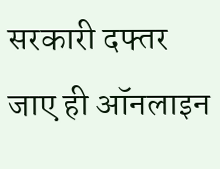सरकारी दफ्तर जाए ही ऑनलाइन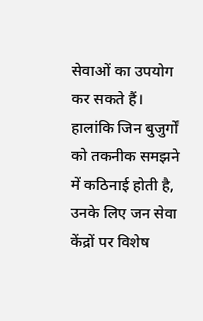सेवाओं का उपयोग कर सकते हैं। हालांकि जिन बुजुर्गों को तकनीक समझने में कठिनाई होती है, उनके लिए जन सेवा केंद्रों पर विशेष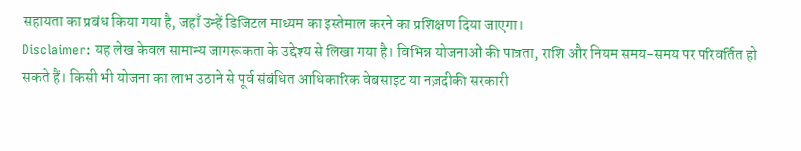सहायता का प्रबंध किया गया है, जहाँ उन्हें डिजिटल माध्यम का इस्तेमाल करने का प्रशिक्षण दिया जाएगा।
Disclaimer: यह लेख केवल सामान्य जागरूकता के उद्देश्य से लिखा गया है। विभिन्न योजनाओं की पात्रता, राशि और नियम समय-समय पर परिवर्तित हो सकते हैं। किसी भी योजना का लाभ उठाने से पूर्व संबंधित आधिकारिक वेबसाइट या नज़दीकी सरकारी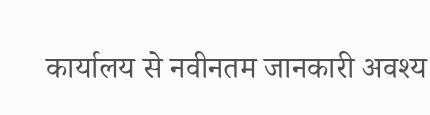कार्यालय से नवीनतम जानकारी अवश्य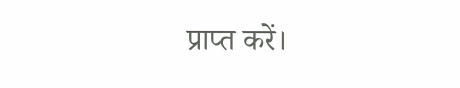प्राप्त करें।